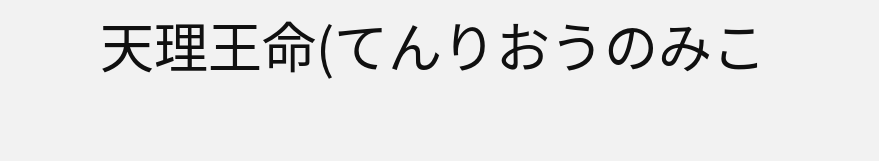天理王命(てんりおうのみこ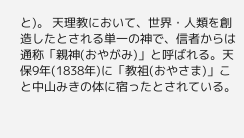と)。 天理教において、世界・人類を創造したとされる単一の神で、信者からは通称「親神(おやがみ)」と呼ばれる。天保9年(1838年)に「教祖(おやさま)」こと中山みきの体に宿ったとされている。